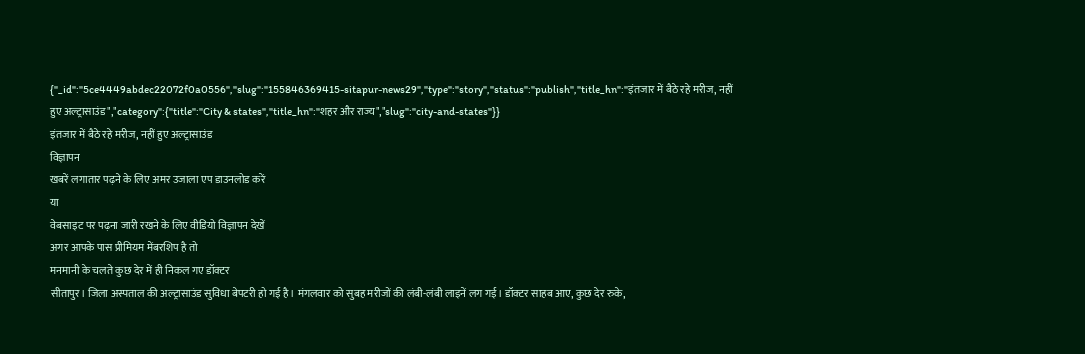{"_id":"5ce4449abdec22072f0a0556","slug":"155846369415-sitapur-news29","type":"story","status":"publish","title_hn":"इंतजार में बैठे रहे मरीज, नहीं हुए अल्ट्रासाउंड","category":{"title":"City & states","title_hn":"शहर और राज्य","slug":"city-and-states"}}
इंतजार में बैठे रहे मरीज, नहीं हुए अल्ट्रासाउंड
विज्ञापन
खबरें लगातार पढ़ने के लिए अमर उजाला एप डाउनलोड करें
या
वेबसाइट पर पढ़ना जारी रखने के लिए वीडियो विज्ञापन देखें
अगर आपके पास प्रीमियम मेंबरशिप है तो
मनमानी के चलते कुछ देर में ही निकल गए डॉक्टर
सीतापुर। जिला अस्पताल की अल्ट्रासाउंड सुविधा बेपटरी हो गई है। मंगलवार को सुबह मरीजों की लंबी-लंबी लाइनें लग गई। डॉक्टर साहब आए, कुछ देर रुके,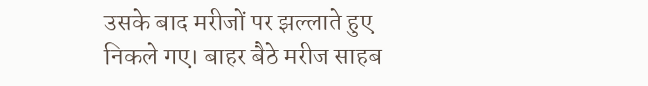उसके बाद मरीजों पर झल्लाते हुए निकले गए। बाहर बैठे मरीज साहब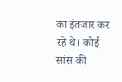का इंतजार कर रहे थे। कोई सांस की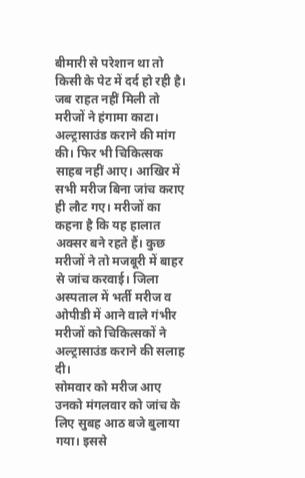बीमारी से परेशान था तो किसी के पेट में दर्द हो रही है। जब राहत नहीं मिली तो मरीजों ने हंगामा काटा।
अल्ट्रासाउंड कराने की मांग की। फिर भी चिकित्सक साहब नहीं आए। आखिर में सभी मरीज बिना जांच कराए ही लौट गए। मरीजों का कहना है कि यह हालात अक्सर बने रहते हैं। कुछ मरीजों ने तो मजबूरी में बाहर से जांच करवाई। जिला अस्पताल में भर्ती मरीज व ओपीडी में आने वाले गंभीर मरीजों को चिकित्सकों ने अल्ट्रासाउंड कराने की सलाह दी।
सोमवार को मरीज आए उनको मंगलवार को जांच के लिए सुबह आठ बजे बुलाया गया। इससे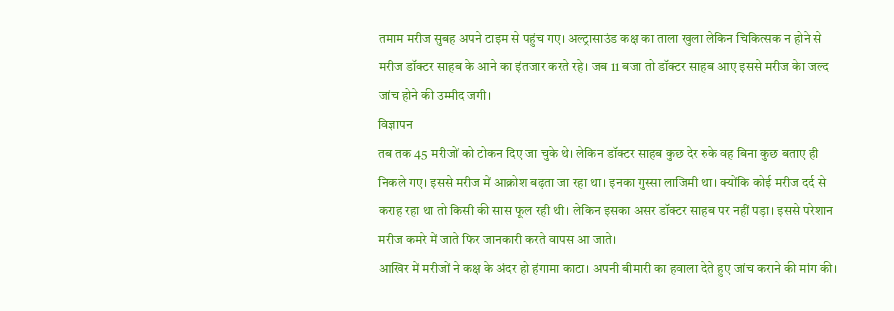तमाम मरीज सुबह अपने टाइम से पहुंच गए। अल्ट्रासाउंड कक्ष का ताला खुला लेकिन चिकित्सक न होने से मरीज डॉक्टर साहब के आने का इंतजार करते रहे। जब 11 बजा तो डॉक्टर साहब आए इससे मरीज केा जल्द जांच होने की उम्मीद जगी।
विज्ञापन
तब तक 45 मरीजों को टोकन दिए जा चुके थे। लेकिन डॉक्टर साहब कुछ देर रुके वह बिना कुछ बताए ही निकले गए। इससे मरीज में आक्रोश बढ़ता जा रहा था। इनका गुस्सा लाजिमी था। क्योंकि कोई मरीज दर्द से कराह रहा था तो किसी की सास फूल रही थी। लेकिन इसका असर डॉक्टर साहब पर नहीं पड़ा। इससे परेशान मरीज कमरे में जाते फिर जानकारी करते वापस आ जाते।
आखिर में मरीजों ने कक्ष के अंदर हो हंगामा काटा। अपनी बीमारी का हवाला देते हुए जांच कराने की मांग की।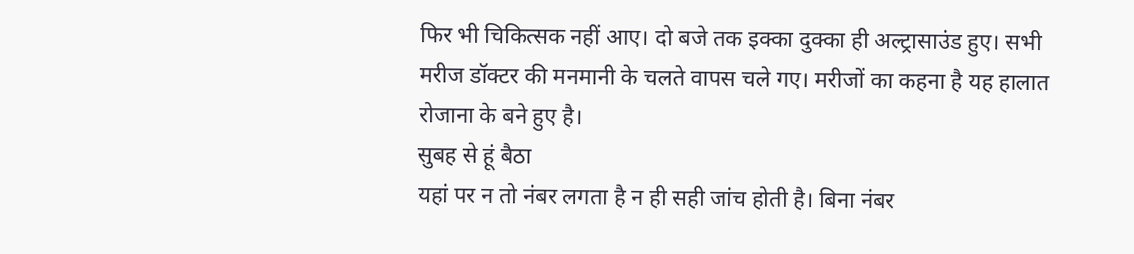फिर भी चिकित्सक नहीं आए। दो बजे तक इक्का दुक्का ही अल्ट्रासाउंड हुए। सभी मरीज डॉक्टर की मनमानी के चलते वापस चले गए। मरीजों का कहना है यह हालात रोजाना के बने हुए है।
सुबह से हूं बैठा
यहां पर न तो नंबर लगता है न ही सही जांच होती है। बिना नंबर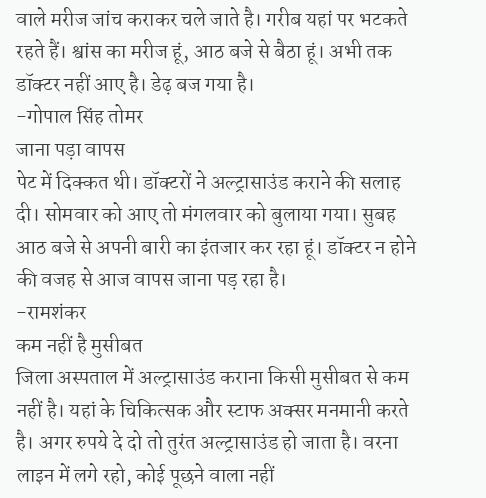वाले मरीज जांच कराकर चले जाते है। गरीब यहां पर भटकते रहते हैं। श्वांस का मरीज हूं, आठ बजे से बैठा हूं। अभी तक डॉक्टर नहीं आए है। डेढ़ बज गया है।
-गोपाल सिंह तोमर
जाना पड़ा वापस
पेट में दिक्कत थी। डॉक्टरों ने अल्ट्रासाउंड कराने की सलाह दी। सोमवार को आए तो मंगलवार को बुलाया गया। सुबह आठ बजे से अपनी बारी का इंतजार कर रहा हूं। डॉक्टर न होने की वजह से आज वापस जाना पड़ रहा है।
-रामशंकर
कम नहीं है मुसीबत
जिला अस्पताल में अल्ट्रासाउंड कराना किसी मुसीबत से कम नहीं है। यहां के चिकित्सक और स्टाफ अक्सर मनमानी करते है। अगर रुपये दे दो तो तुरंत अल्ट्रासाउंड हो जाता है। वरना लाइन में लगे रहो, कोई पूछने वाला नहीं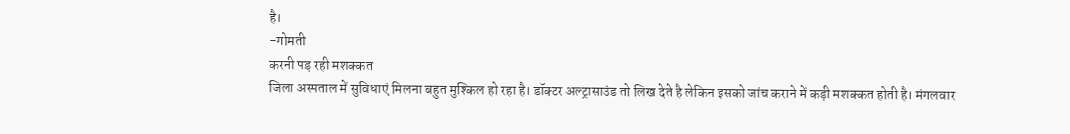है।
-गोमती
करनी पड़ रही मशक्कत
जिला अस्पताल में सुविधाएं मिलना बहुत मुश्किल हो रहा है। डॉक्टर अल्ट्रासाउंड तो लिख देते है लेकिन इसको जांच कराने में कड़ी मशक्कत होती है। मंगलवार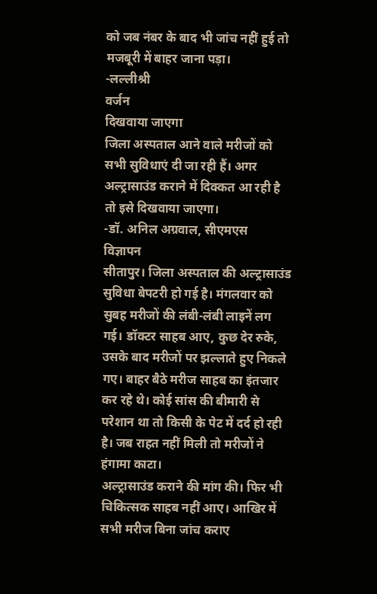को जब नंबर के बाद भी जांच नहीं हुई तो मजबूरी में बाहर जाना पड़ा।
-लल्लीश्री
वर्जन
दिखवाया जाएगा
जिला अस्पताल आने वाले मरीजों को सभी सुविधाएं दी जा रही हैं। अगर अल्ट्रासाउंड कराने में दिक्कत आ रही है तो इसे दिखवाया जाएगा।
-डॉ. अनिल अग्रवाल, सीएमएस
विज्ञापन
सीतापुर। जिला अस्पताल की अल्ट्रासाउंड सुविधा बेपटरी हो गई है। मंगलवार को सुबह मरीजों की लंबी-लंबी लाइनें लग गई। डॉक्टर साहब आए, कुछ देर रुके, उसके बाद मरीजों पर झल्लाते हुए निकले गए। बाहर बैठे मरीज साहब का इंतजार कर रहे थे। कोई सांस की बीमारी से परेशान था तो किसी के पेट में दर्द हो रही है। जब राहत नहीं मिली तो मरीजों ने हंगामा काटा।
अल्ट्रासाउंड कराने की मांग की। फिर भी चिकित्सक साहब नहीं आए। आखिर में सभी मरीज बिना जांच कराए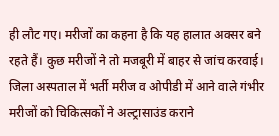ही लौट गए। मरीजों का कहना है कि यह हालात अक्सर बने रहते हैं। कुछ मरीजों ने तो मजबूरी में बाहर से जांच करवाई। जिला अस्पताल में भर्ती मरीज व ओपीडी में आने वाले गंभीर मरीजों को चिकित्सकों ने अल्ट्रासाउंड कराने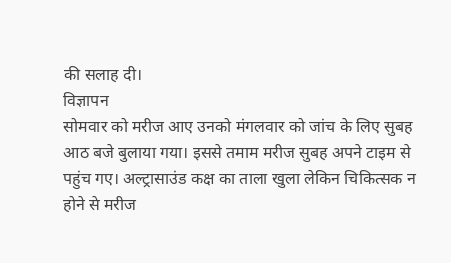की सलाह दी।
विज्ञापन
सोमवार को मरीज आए उनको मंगलवार को जांच के लिए सुबह आठ बजे बुलाया गया। इससे तमाम मरीज सुबह अपने टाइम से पहुंच गए। अल्ट्रासाउंड कक्ष का ताला खुला लेकिन चिकित्सक न होने से मरीज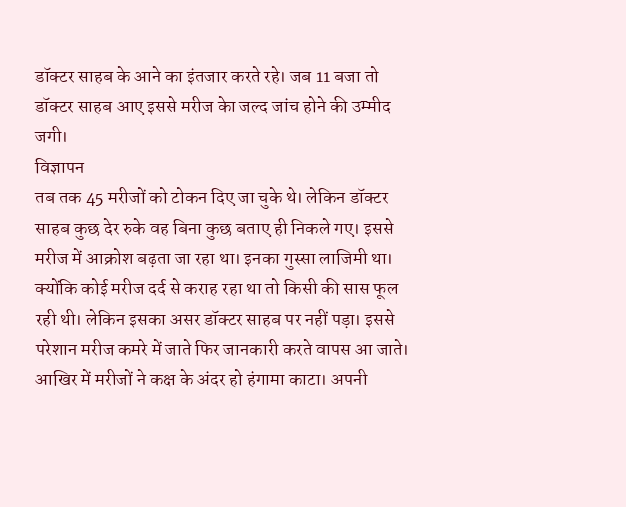डॉक्टर साहब के आने का इंतजार करते रहे। जब 11 बजा तो डॉक्टर साहब आए इससे मरीज केा जल्द जांच होने की उम्मीद जगी।
विज्ञापन
तब तक 45 मरीजों को टोकन दिए जा चुके थे। लेकिन डॉक्टर साहब कुछ देर रुके वह बिना कुछ बताए ही निकले गए। इससे मरीज में आक्रोश बढ़ता जा रहा था। इनका गुस्सा लाजिमी था। क्योंकि कोई मरीज दर्द से कराह रहा था तो किसी की सास फूल रही थी। लेकिन इसका असर डॉक्टर साहब पर नहीं पड़ा। इससे परेशान मरीज कमरे में जाते फिर जानकारी करते वापस आ जाते।
आखिर में मरीजों ने कक्ष के अंदर हो हंगामा काटा। अपनी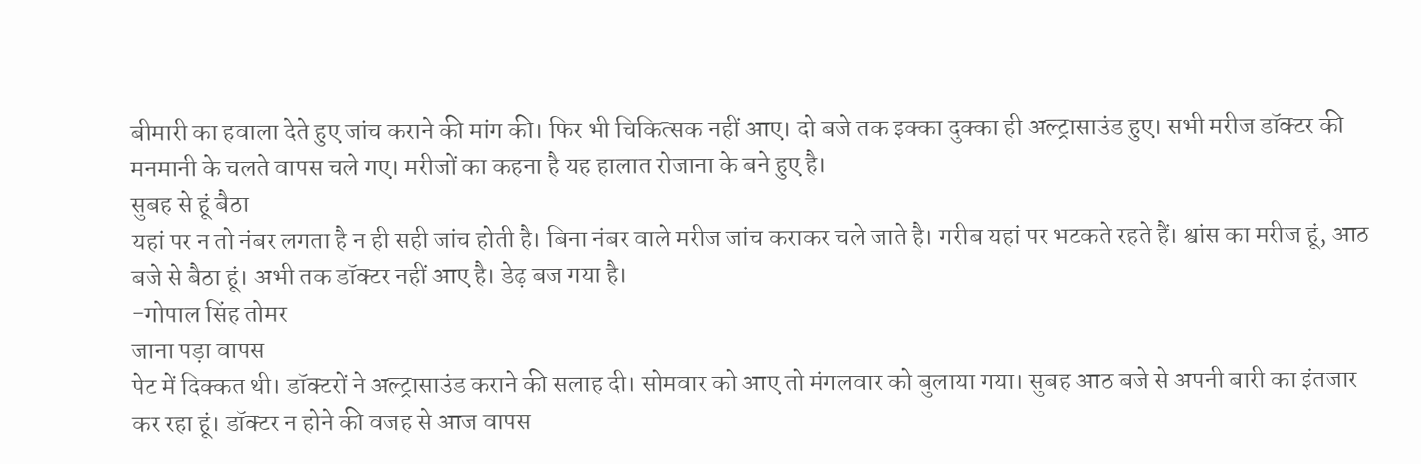बीमारी का हवाला देते हुए जांच कराने की मांग की। फिर भी चिकित्सक नहीं आए। दो बजे तक इक्का दुक्का ही अल्ट्रासाउंड हुए। सभी मरीज डॉक्टर की मनमानी के चलते वापस चले गए। मरीजों का कहना है यह हालात रोजाना के बने हुए है।
सुबह से हूं बैठा
यहां पर न तो नंबर लगता है न ही सही जांच होती है। बिना नंबर वाले मरीज जांच कराकर चले जाते है। गरीब यहां पर भटकते रहते हैं। श्वांस का मरीज हूं, आठ बजे से बैठा हूं। अभी तक डॉक्टर नहीं आए है। डेढ़ बज गया है।
-गोपाल सिंह तोमर
जाना पड़ा वापस
पेट में दिक्कत थी। डॉक्टरों ने अल्ट्रासाउंड कराने की सलाह दी। सोमवार को आए तो मंगलवार को बुलाया गया। सुबह आठ बजे से अपनी बारी का इंतजार कर रहा हूं। डॉक्टर न होने की वजह से आज वापस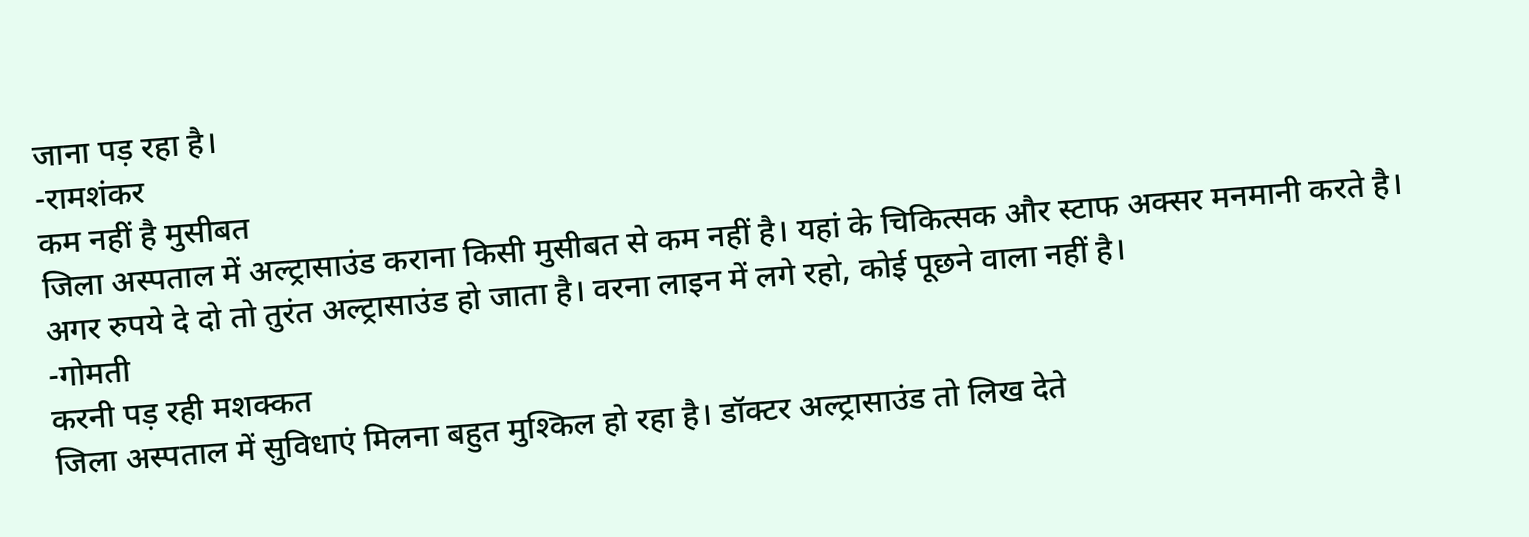जाना पड़ रहा है।
-रामशंकर
कम नहीं है मुसीबत
जिला अस्पताल में अल्ट्रासाउंड कराना किसी मुसीबत से कम नहीं है। यहां के चिकित्सक और स्टाफ अक्सर मनमानी करते है। अगर रुपये दे दो तो तुरंत अल्ट्रासाउंड हो जाता है। वरना लाइन में लगे रहो, कोई पूछने वाला नहीं है।
-गोमती
करनी पड़ रही मशक्कत
जिला अस्पताल में सुविधाएं मिलना बहुत मुश्किल हो रहा है। डॉक्टर अल्ट्रासाउंड तो लिख देते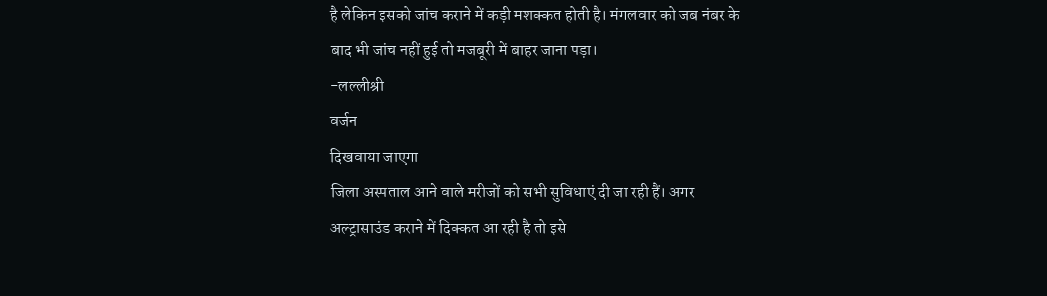है लेकिन इसको जांच कराने में कड़ी मशक्कत होती है। मंगलवार को जब नंबर के बाद भी जांच नहीं हुई तो मजबूरी में बाहर जाना पड़ा।
-लल्लीश्री
वर्जन
दिखवाया जाएगा
जिला अस्पताल आने वाले मरीजों को सभी सुविधाएं दी जा रही हैं। अगर अल्ट्रासाउंड कराने में दिक्कत आ रही है तो इसे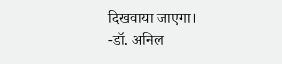दिखवाया जाएगा।
-डॉ. अनिल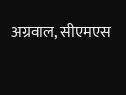अग्रवाल, सीएमएस